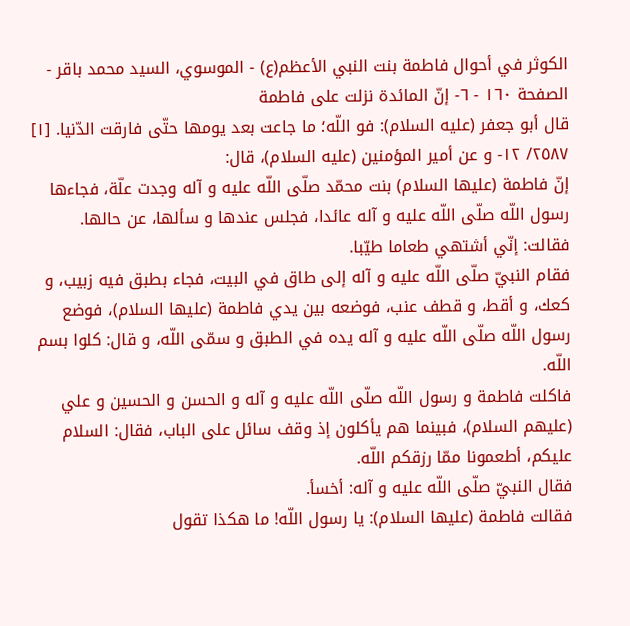الكوثر في أحوال فاطمة بنت النبي الأعظم(ع) - الموسوي، السيد محمد باقر - الصفحة ١٦٠ - ٦- إنّ المائدة نزلت على فاطمة
قال أبو جعفر (عليه السلام): فو اللّه؛ ما جاعت بعد يومها حتّى فارقت الدّنيا. [١]
٢٥٨٧/ ١٢- و عن أمير المؤمنين (عليه السلام)، قال:
إنّ فاطمة (عليها السلام) بنت محمّد صلّى اللّه عليه و آله وجدت علّة، فجاءها رسول اللّه صلّى اللّه عليه و آله عائدا، فجلس عندها و سألها، عن حالها.
فقالت: إنّي أشتهي طعاما طيّبا.
فقام النبيّ صلّى اللّه عليه و آله إلى طاق في البيت، فجاء بطبق فيه زبيب، و كعك، و أقط، و قطف عنب، فوضعه بين يدي فاطمة (عليها السلام)، فوضع رسول اللّه صلّى اللّه عليه و آله يده في الطبق و سمّى اللّه، و قال: كلوا بسم اللّه.
فاكلت فاطمة و رسول اللّه صلّى اللّه عليه و آله و الحسن و الحسين و علي (عليهم السلام)، فبينما هم يأكلون إذ وقف سائل على الباب، فقال: السلام عليكم، أطعمونا ممّا رزقكم اللّه.
فقال النبيّ صلّى اللّه عليه و آله: أخسأ.
فقالت فاطمة (عليها السلام): يا رسول اللّه! ما هكذا تقول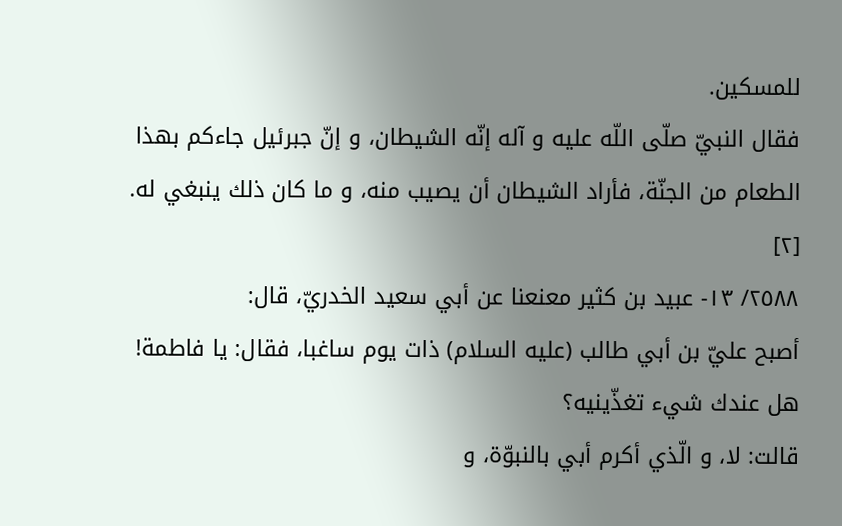للمسكين.
فقال النبيّ صلّى اللّه عليه و آله إنّه الشيطان، و إنّ جبرئيل جاءكم بهذا الطعام من الجنّة، فأراد الشيطان أن يصيب منه، و ما كان ذلك ينبغي له. [٢]
٢٥٨٨/ ١٣- عبيد بن كثير معنعنا عن أبي سعيد الخدريّ، قال:
أصبح عليّ بن أبي طالب (عليه السلام) ذات يوم ساغبا، فقال: يا فاطمة! هل عندك شيء تغذّينيه؟
قالت: لا، و الّذي أكرم أبي بالنبوّة، و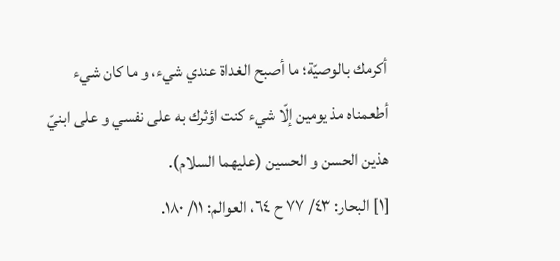أكرمك بالوصيّة؛ ما أصبح الغداة عندي شيء، و ما كان شيء أطعمناه مذ يومين إلّا شيء كنت اؤثرك به على نفسي و على ابنيّ هذين الحسن و الحسين (عليهما السلام).
[١] البحار: ٤٣/ ٧٧ ح ٦٤، العوالم: ١١/ ١٨٠.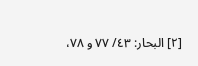[٢] البحار: ٤٣/ ٧٧ و ٧٨،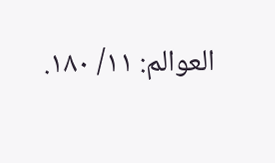العوالم: ١١/ ١٨٠.